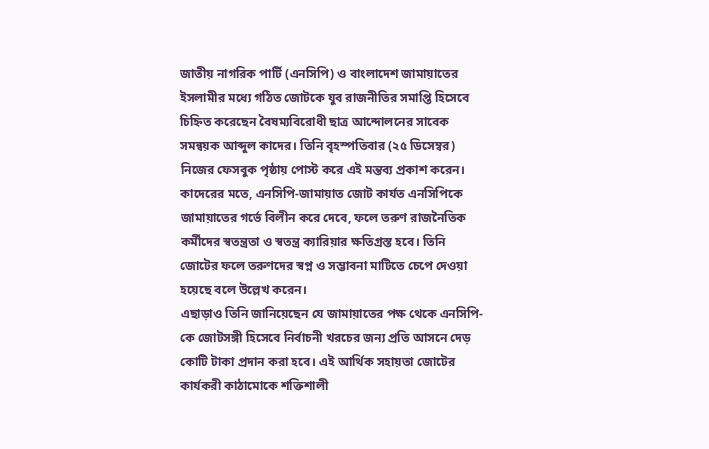জাতীয় নাগরিক পার্টি (এনসিপি) ও বাংলাদেশ জামায়াতের ইসলামীর মধ্যে গঠিত জোটকে যুব রাজনীতির সমাপ্তি হিসেবে চিহ্নিত করেছেন বৈষম্যবিরোধী ছাত্র আন্দোলনের সাবেক সমন্বয়ক আব্দুল কাদের। তিনি বৃহস্পতিবার (২৫ ডিসেম্বর) নিজের ফেসবুক পৃষ্ঠায় পোস্ট করে এই মন্তব্য প্রকাশ করেন।
কাদেরের মতে, এনসিপি-জামায়াত জোট কার্যত এনসিপিকে জামায়াতের গর্ভে বিলীন করে দেবে, ফলে তরুণ রাজনৈতিক কর্মীদের স্বতন্ত্রতা ও স্বতন্ত্র ক্যারিয়ার ক্ষতিগ্রস্ত হবে। তিনি জোটের ফলে তরুণদের স্বপ্ন ও সম্ভাবনা মাটিতে চেপে দেওয়া হয়েছে বলে উল্লেখ করেন।
এছাড়াও তিনি জানিয়েছেন যে জামায়াতের পক্ষ থেকে এনসিপি-কে জোটসঙ্গী হিসেবে নির্বাচনী খরচের জন্য প্রতি আসনে দেড় কোটি টাকা প্রদান করা হবে। এই আর্থিক সহায়তা জোটের কার্যকরী কাঠামোকে শক্তিশালী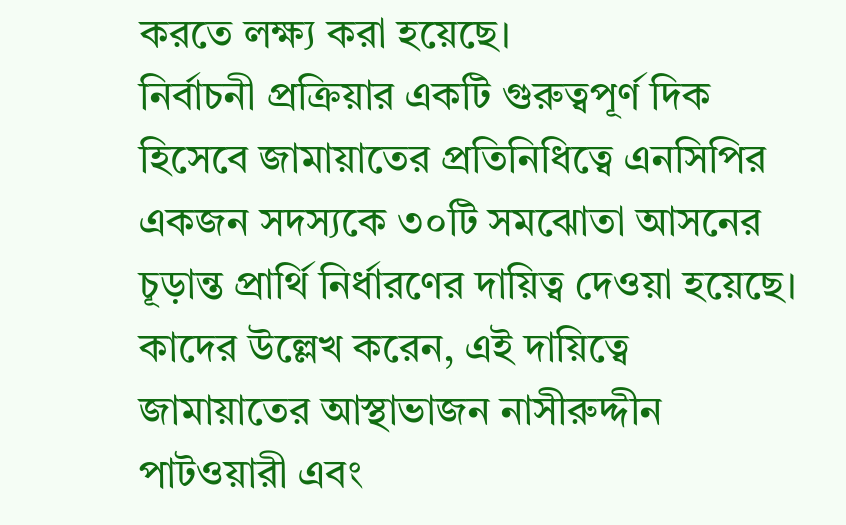করতে লক্ষ্য করা হয়েছে।
নির্বাচনী প্রক্রিয়ার একটি গুরুত্বপূর্ণ দিক হিসেবে জামায়াতের প্রতিনিধিত্বে এনসিপির একজন সদস্যকে ৩০টি সমঝোতা আসনের চূড়ান্ত প্রার্থি নির্ধারণের দায়িত্ব দেওয়া হয়েছে। কাদের উল্লেখ করেন, এই দায়িত্বে জামায়াতের আস্থাভাজন নাসীরুদ্দীন পাটওয়ারী এবং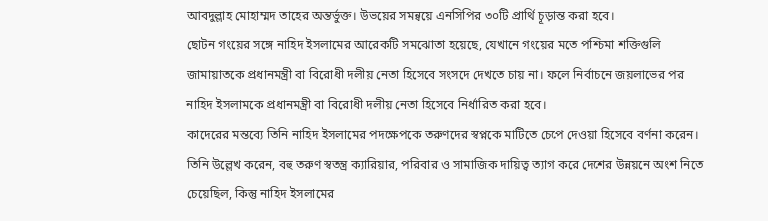আবদুল্লাহ মোহাম্মদ তাহের অন্তর্ভুক্ত। উভয়ের সমন্বয়ে এনসিপির ৩০টি প্রার্থি চূড়ান্ত করা হবে।
ছোটন গংয়ের সঙ্গে নাহিদ ইসলামের আরেকটি সমঝোতা হয়েছে, যেখানে গংয়ের মতে পশ্চিমা শক্তিগুলি জামায়াতকে প্রধানমন্ত্রী বা বিরোধী দলীয় নেতা হিসেবে সংসদে দেখতে চায় না। ফলে নির্বাচনে জয়লাভের পর নাহিদ ইসলামকে প্রধানমন্ত্রী বা বিরোধী দলীয় নেতা হিসেবে নির্ধারিত করা হবে।
কাদেরের মন্তব্যে তিনি নাহিদ ইসলামের পদক্ষেপকে তরুণদের স্বপ্নকে মাটিতে চেপে দেওয়া হিসেবে বর্ণনা করেন। তিনি উল্লেখ করেন, বহু তরুণ স্বতন্ত্র ক্যারিয়ার, পরিবার ও সামাজিক দায়িত্ব ত্যাগ করে দেশের উন্নয়নে অংশ নিতে চেয়েছিল, কিন্তু নাহিদ ইসলামের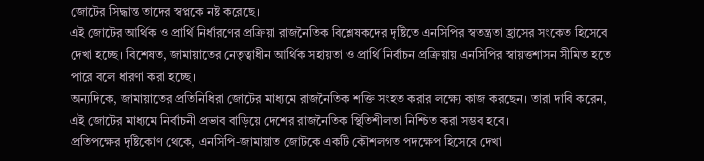জোটের সিদ্ধান্ত তাদের স্বপ্নকে নষ্ট করেছে।
এই জোটের আর্থিক ও প্রার্থি নির্ধারণের প্রক্রিয়া রাজনৈতিক বিশ্লেষকদের দৃষ্টিতে এনসিপির স্বতন্ত্রতা হ্রাসের সংকেত হিসেবে দেখা হচ্ছে। বিশেষত, জামায়াতের নেতৃত্বাধীন আর্থিক সহায়তা ও প্রার্থি নির্বাচন প্রক্রিয়ায় এনসিপির স্বায়ত্তশাসন সীমিত হতে পারে বলে ধারণা করা হচ্ছে।
অন্যদিকে, জামায়াতের প্রতিনিধিরা জোটের মাধ্যমে রাজনৈতিক শক্তি সংহত করার লক্ষ্যে কাজ করছেন। তারা দাবি করেন, এই জোটের মাধ্যমে নির্বাচনী প্রভাব বাড়িয়ে দেশের রাজনৈতিক স্থিতিশীলতা নিশ্চিত করা সম্ভব হবে।
প্রতিপক্ষের দৃষ্টিকোণ থেকে, এনসিপি-জামায়াত জোটকে একটি কৌশলগত পদক্ষেপ হিসেবে দেখা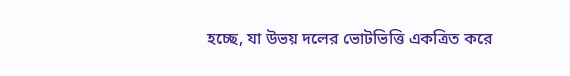হচ্ছে, যা উভয় দলের ভোটভিত্তি একত্রিত করে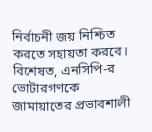নির্বাচনী জয় নিশ্চিত করতে সহায়তা করবে। বিশেষত, এনসিপি-র ভোটারগণকে জামায়াতের প্রভাবশালী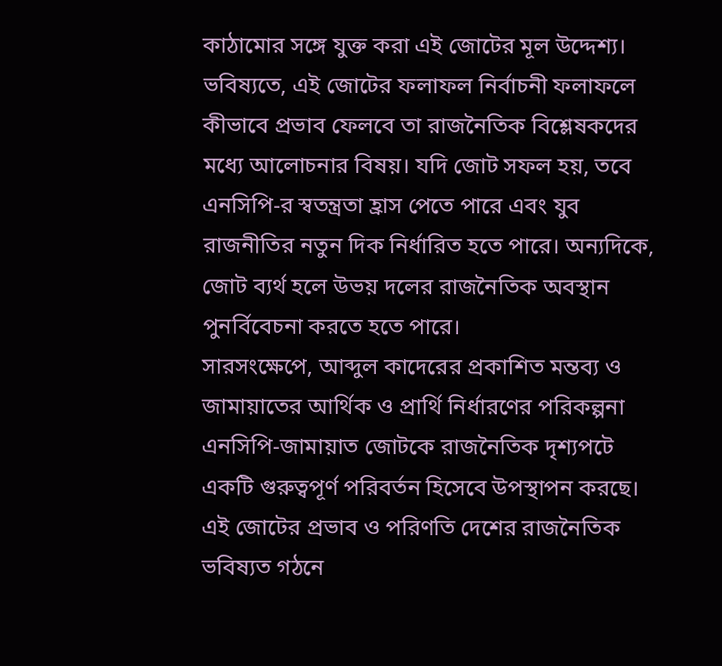কাঠামোর সঙ্গে যুক্ত করা এই জোটের মূল উদ্দেশ্য।
ভবিষ্যতে, এই জোটের ফলাফল নির্বাচনী ফলাফলে কীভাবে প্রভাব ফেলবে তা রাজনৈতিক বিশ্লেষকদের মধ্যে আলোচনার বিষয়। যদি জোট সফল হয়, তবে এনসিপি-র স্বতন্ত্রতা হ্রাস পেতে পারে এবং যুব রাজনীতির নতুন দিক নির্ধারিত হতে পারে। অন্যদিকে, জোট ব্যর্থ হলে উভয় দলের রাজনৈতিক অবস্থান পুনর্বিবেচনা করতে হতে পারে।
সারসংক্ষেপে, আব্দুল কাদেরের প্রকাশিত মন্তব্য ও জামায়াতের আর্থিক ও প্রার্থি নির্ধারণের পরিকল্পনা এনসিপি-জামায়াত জোটকে রাজনৈতিক দৃশ্যপটে একটি গুরুত্বপূর্ণ পরিবর্তন হিসেবে উপস্থাপন করছে। এই জোটের প্রভাব ও পরিণতি দেশের রাজনৈতিক ভবিষ্যত গঠনে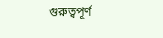গুরুত্বপূর্ণ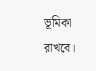ভূমিকা রাখবে।